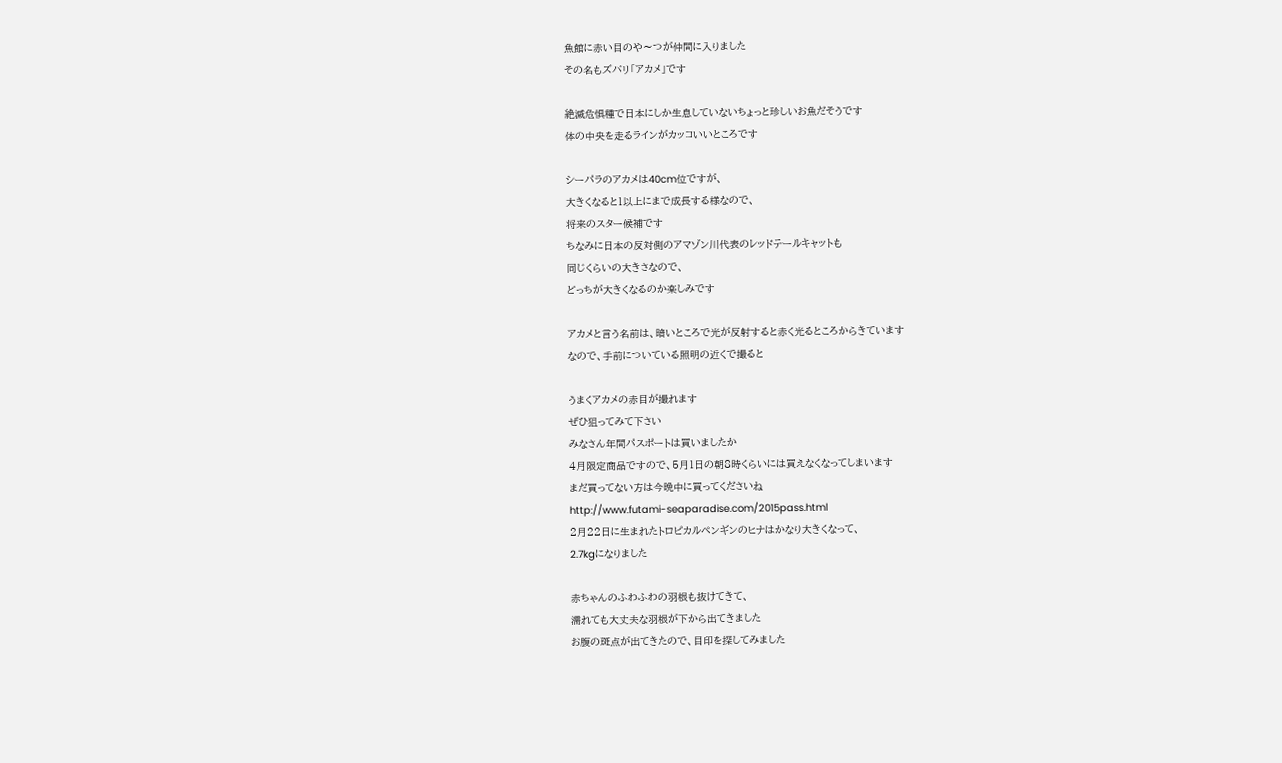魚館に赤い目のや〜つが仲間に入りました
その名もズバリ「アカメ」です

絶滅危惧種で日本にしか生息していないちょっと珍しいお魚だそうです
体の中央を走るラインがカッコいいところです

シーパラのアカメは40cm位ですが、
大きくなると1以上にまで成長する様なので、
将来のスター候補です
ちなみに日本の反対側のアマゾン川代表のレッドテールキャットも
同じくらいの大きさなので、
どっちが大きくなるのか楽しみです

アカメと言う名前は、暗いところで光が反射すると赤く光るところからきています
なので、手前についている照明の近くで撮ると

うまくアカメの赤目が撮れます
ぜひ狙ってみて下さい
みなさん年間パスポートは買いましたか
4月限定商品ですので、5月1日の朝8時くらいには買えなくなってしまいます
まだ買ってない方は今晩中に買ってくださいね
http://www.futami-seaparadise.com/2015pass.html
2月22日に生まれたトロピカルペンギンのヒナはかなり大きくなって、
2.7kgになりました

赤ちゃんのふわふわの羽根も抜けてきて、
濡れても大丈夫な羽根が下から出てきました
お腹の斑点が出てきたので、目印を探してみました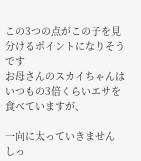この3つの点がこの子を見分けるポイントになりそうです
お母さんのスカイちゃんはいつもの3倍くらいエサを食べていますが、

一向に太っていきません
しっ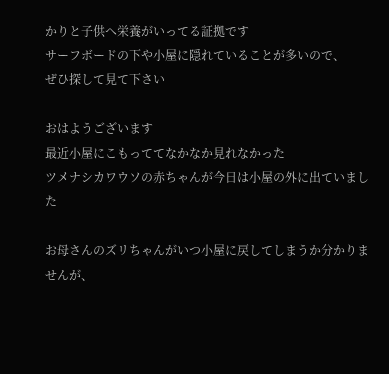かりと子供へ栄養がいってる証拠です
サーフボードの下や小屋に隠れていることが多いので、
ぜひ探して見て下さい

おはようございます
最近小屋にこもっててなかなか見れなかった
ツメナシカワウソの赤ちゃんが今日は小屋の外に出ていました

お母さんのズリちゃんがいつ小屋に戻してしまうか分かりませんが、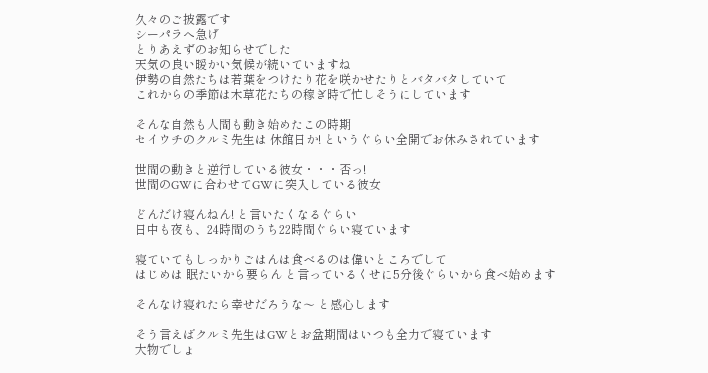久々のご披露です
シーパラへ急げ
とりあえずのお知らせでした
天気の良い暖かい気候が続いていますね
伊勢の自然たちは若葉をつけたり花を咲かせたりとバタバタしていて
これからの季節は木草花たちの稼ぎ時で忙しそうにしています

そんな自然も人間も動き始めたこの時期
セイウチのクルミ先生は 休館日か! というぐらい全開でお休みされています

世間の動きと逆行している彼女・・・否っ!
世間のGWに合わせてGWに突入している彼女

どんだけ寝んねん! と言いたくなるぐらい
日中も夜も、24時間のうち22時間ぐらい寝ています

寝ていてもしっかりごはんは食べるのは偉いところでして
はじめは 眠たいから要らん と言っているくせに5分後ぐらいから食べ始めます

そんなけ寝れたら幸せだろうな〜 と感心します

そう言えばクルミ先生はGWとお盆期間はいつも全力で寝ています
大物でしょ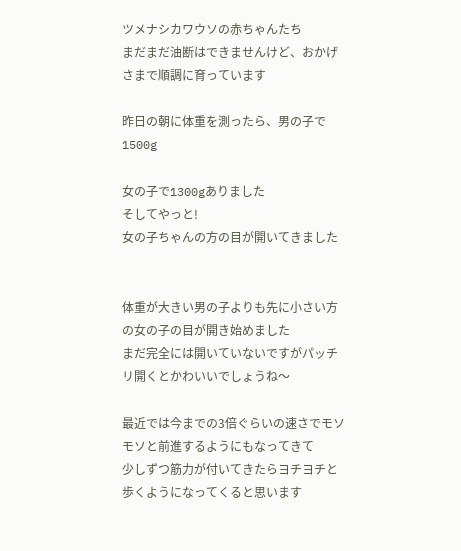ツメナシカワウソの赤ちゃんたち
まだまだ油断はできませんけど、おかげさまで順調に育っています

昨日の朝に体重を測ったら、男の子で1500g

女の子で1300gありました
そしてやっと!
女の子ちゃんの方の目が開いてきました


体重が大きい男の子よりも先に小さい方の女の子の目が開き始めました
まだ完全には開いていないですがパッチリ開くとかわいいでしょうね〜

最近では今までの3倍ぐらいの速さでモソモソと前進するようにもなってきて
少しずつ筋力が付いてきたらヨチヨチと歩くようになってくると思います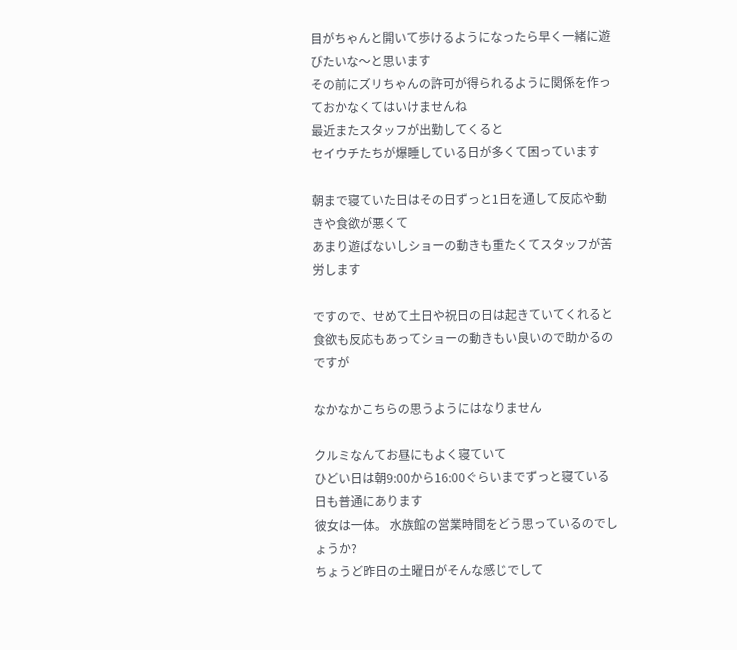目がちゃんと開いて歩けるようになったら早く一緒に遊びたいな〜と思います
その前にズリちゃんの許可が得られるように関係を作っておかなくてはいけませんね
最近またスタッフが出勤してくると
セイウチたちが爆睡している日が多くて困っています

朝まで寝ていた日はその日ずっと1日を通して反応や動きや食欲が悪くて
あまり遊ばないしショーの動きも重たくてスタッフが苦労します

ですので、せめて土日や祝日の日は起きていてくれると食欲も反応もあってショーの動きもい良いので助かるのですが

なかなかこちらの思うようにはなりません

クルミなんてお昼にもよく寝ていて
ひどい日は朝9:00から16:00ぐらいまでずっと寝ている日も普通にあります
彼女は一体。 水族館の営業時間をどう思っているのでしょうか?
ちょうど昨日の土曜日がそんな感じでして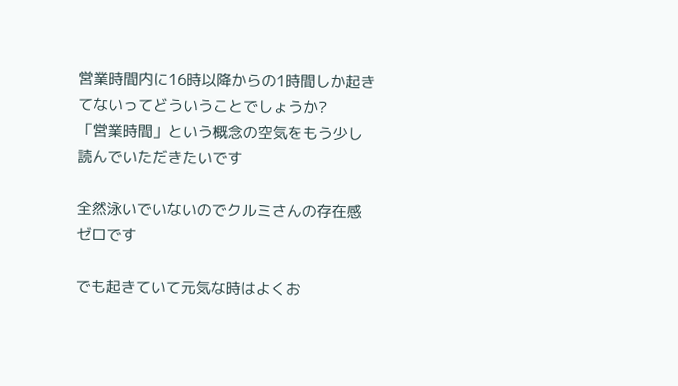営業時間内に16時以降からの1時間しか起きてないってどういうことでしょうか?
「営業時間」という概念の空気をもう少し読んでいただきたいです

全然泳いでいないのでクルミさんの存在感ゼロです

でも起きていて元気な時はよくお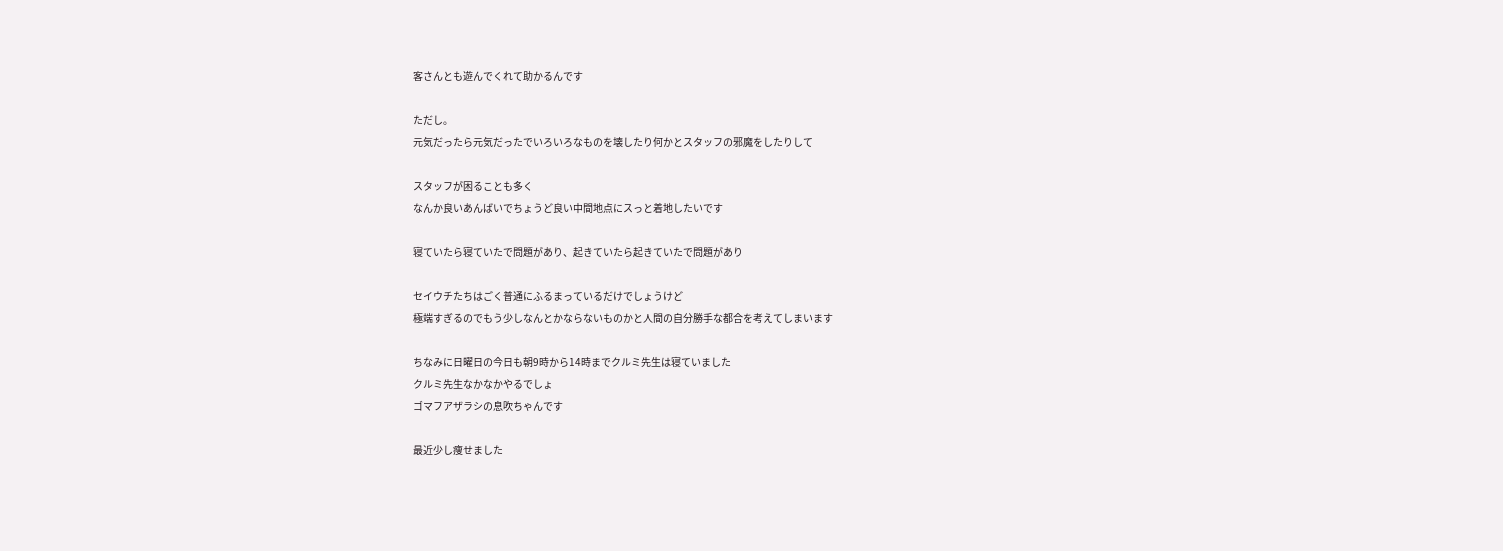客さんとも遊んでくれて助かるんです

ただし。
元気だったら元気だったでいろいろなものを壊したり何かとスタッフの邪魔をしたりして

スタッフが困ることも多く
なんか良いあんばいでちょうど良い中間地点にスっと着地したいです

寝ていたら寝ていたで問題があり、起きていたら起きていたで問題があり

セイウチたちはごく普通にふるまっているだけでしょうけど
極端すぎるのでもう少しなんとかならないものかと人間の自分勝手な都合を考えてしまいます

ちなみに日曜日の今日も朝9時から14時までクルミ先生は寝ていました
クルミ先生なかなかやるでしょ
ゴマフアザラシの息吹ちゃんです

最近少し痩せました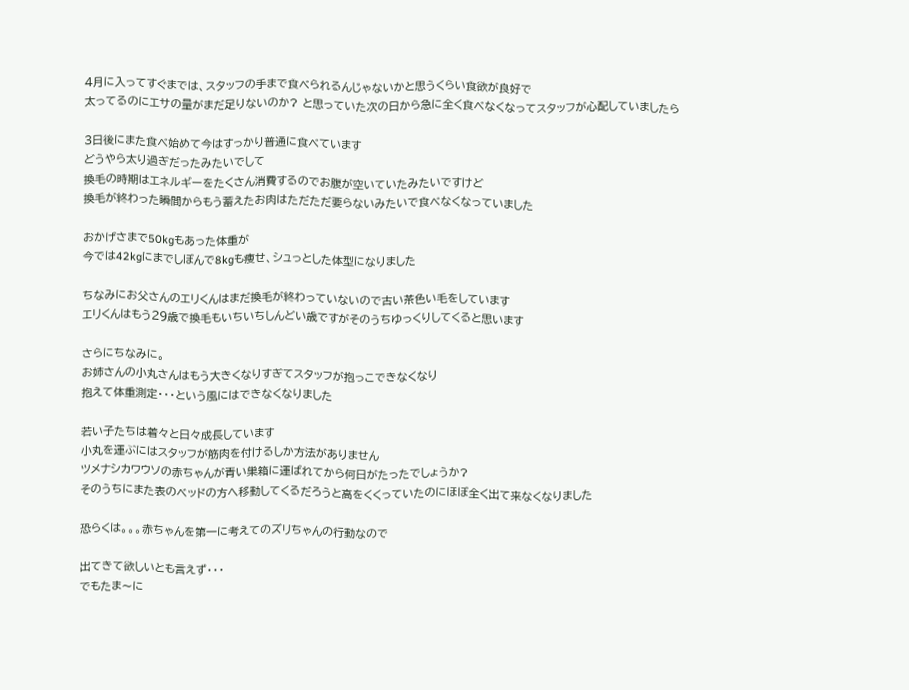4月に入ってすぐまでは、スタッフの手まで食べられるんじゃないかと思うくらい食欲が良好で
太ってるのにエサの量がまだ足りないのか? と思っていた次の日から急に全く食べなくなってスタッフが心配していましたら

3日後にまた食べ始めて今はすっかり普通に食べています
どうやら太り過ぎだったみたいでして
換毛の時期はエネルギーをたくさん消費するのでお腹が空いていたみたいですけど
換毛が終わった瞬間からもう蓄えたお肉はただただ要らないみたいで食べなくなっていました

おかげさまで50kgもあった体重が
今では42kgにまでしぼんで8kgも痩せ、シュっとした体型になりました

ちなみにお父さんのエリくんはまだ換毛が終わっていないので古い茶色い毛をしています
エリくんはもう29歳で換毛もいちいちしんどい歳ですがそのうちゆっくりしてくると思います

さらにちなみに。
お姉さんの小丸さんはもう大きくなりすぎてスタッフが抱っこできなくなり
抱えて体重測定・・・という風にはできなくなりました

若い子たちは着々と日々成長しています
小丸を運ぶにはスタッフが筋肉を付けるしか方法がありません
ツメナシカワウソの赤ちゃんが青い巣箱に運ばれてから何日がたったでしょうか?
そのうちにまた表のベッドの方へ移動してくるだろうと高をくくっていたのにほぼ全く出て来なくなりました

恐らくは。。。赤ちゃんを第一に考えてのズリちゃんの行動なので

出てきて欲しいとも言えず・・・
でもたま〜に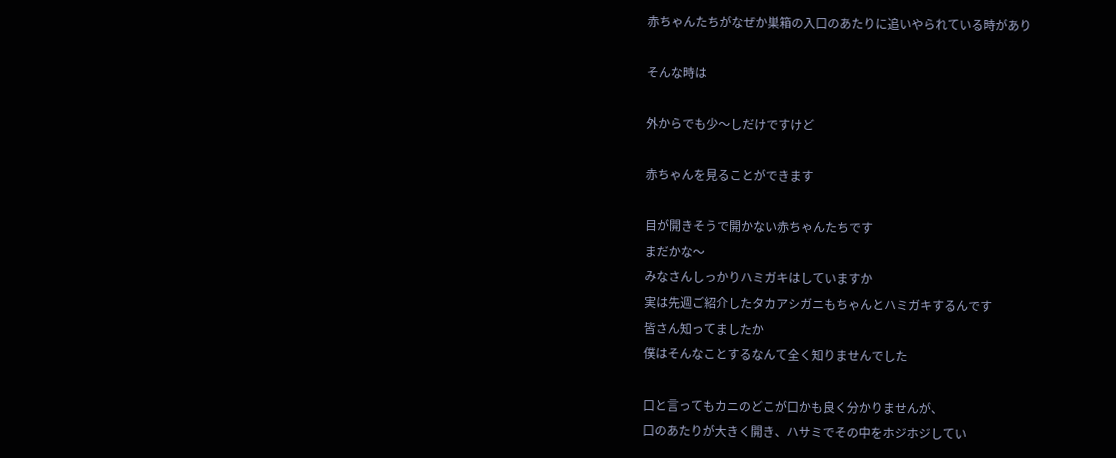赤ちゃんたちがなぜか巣箱の入口のあたりに追いやられている時があり

そんな時は

外からでも少〜しだけですけど

赤ちゃんを見ることができます

目が開きそうで開かない赤ちゃんたちです
まだかな〜
みなさんしっかりハミガキはしていますか
実は先週ご紹介したタカアシガニもちゃんとハミガキするんです
皆さん知ってましたか
僕はそんなことするなんて全く知りませんでした

口と言ってもカニのどこが口かも良く分かりませんが、
口のあたりが大きく開き、ハサミでその中をホジホジしてい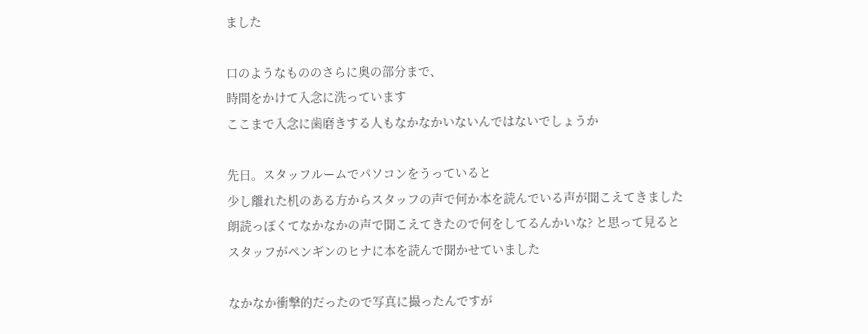ました

口のようなもののさらに奥の部分まで、
時間をかけて入念に洗っています
ここまで入念に歯磨きする人もなかなかいないんではないでしょうか

先日。スタッフルームでパソコンをうっていると
少し離れた机のある方からスタッフの声で何か本を読んでいる声が聞こえてきました
朗読っぽくてなかなかの声で聞こえてきたので何をしてるんかいな? と思って見ると
スタッフがペンギンのヒナに本を読んで聞かせていました

なかなか衝撃的だったので写真に撮ったんですが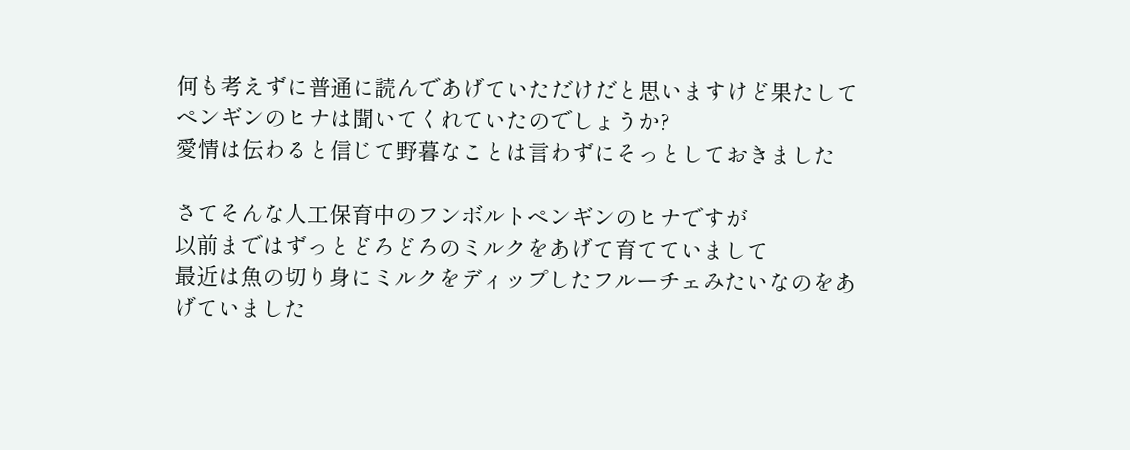何も考えずに普通に読んであげていただけだと思いますけど果たしてペンギンのヒナは聞いてくれていたのでしょうか?
愛情は伝わると信じて野暮なことは言わずにそっとしておきました

さてそんな人工保育中のフンボルトペンギンのヒナですが
以前まではずっとどろどろのミルクをあげて育てていまして
最近は魚の切り身にミルクをディップしたフルーチェみたいなのをあげていました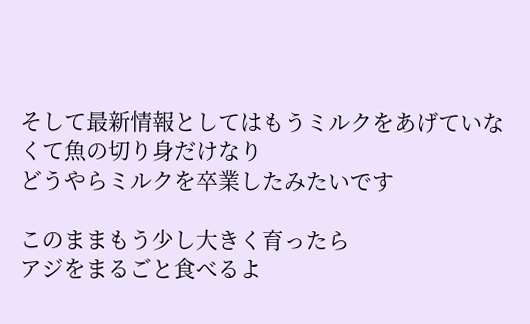そして最新情報としてはもうミルクをあげていなくて魚の切り身だけなり
どうやらミルクを卒業したみたいです

このままもう少し大きく育ったら
アジをまるごと食べるよ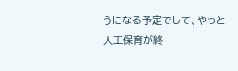うになる予定でして、やっと人工保育が終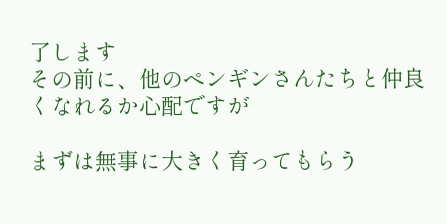了します
その前に、他のペンギンさんたちと仲良くなれるか心配ですが

まずは無事に大きく育ってもらう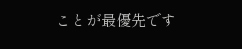ことが最優先です